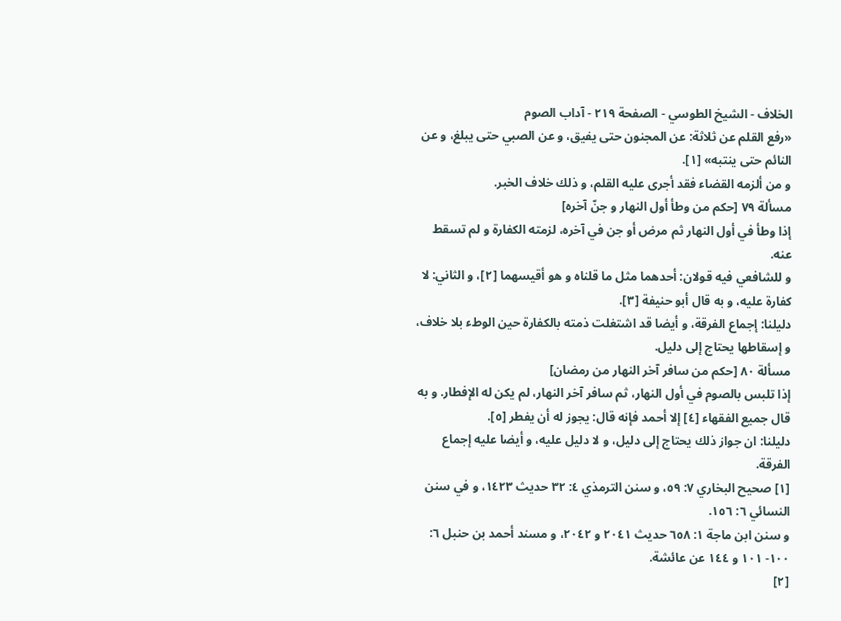الخلاف - الشيخ الطوسي - الصفحة ٢١٩ - آداب الصوم
«رفع القلم عن ثلاثة: عن المجنون حتى يفيق، و عن الصبي حتى يبلغ، و عن النائم حتى ينتبه» [١].
و من ألزمه القضاء فقد أجرى عليه القلم، و ذلك خلاف الخبر.
مسألة ٧٩ [حكم من وطأ أول النهار و جنّ آخره]
إذا وطأ في أول النهار ثم مرض أو جن في آخره، لزمته الكفارة و لم تسقط عنه.
و للشافعي فيه قولان: أحدهما مثل ما قلناه و هو أقيسهما [٢]، و الثاني: لا كفارة عليه، و به قال أبو حنيفة [٣].
دليلنا: إجماع الفرقة، و أيضا قد اشتغلت ذمته بالكفارة حين الوطء بلا خلاف، و إسقاطها يحتاج إلى دليل.
مسألة ٨٠ [حكم من سافر آخر النهار من رمضان]
إذا تلبس بالصوم في أول النهار، ثم سافر آخر النهار، لم يكن له الإفطار. و به قال جميع الفقهاء [٤] إلا أحمد فإنه قال: يجوز له أن يفطر [٥].
دليلنا: ان جواز ذلك يحتاج إلى دليل، و لا دليل عليه، و أيضا عليه إجماع الفرقة.
[١] صحيح البخاري ٧: ٥٩، و سنن الترمذي ٤: ٣٢ حديث ١٤٢٣، و في سنن النسائي ٦: ١٥٦.
و سنن ابن ماجة ١: ٦٥٨ حديث ٢٠٤١ و ٢٠٤٢، و مسند أحمد بن حنبل ٦: ١٠٠- ١٠١ و ١٤٤ عن عائشة.
[٢]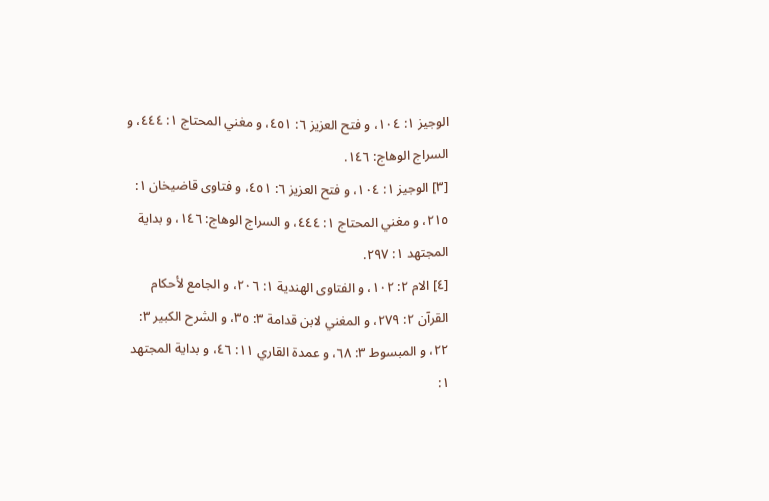الوجيز ١: ١٠٤، و فتح العزيز ٦: ٤٥١، و مغني المحتاج ١: ٤٤٤، و السراج الوهاج: ١٤٦.
[٣] الوجيز ١: ١٠٤، و فتح العزيز ٦: ٤٥١، و فتاوى قاضيخان ١: ٢١٥، و مغني المحتاج ١: ٤٤٤، و السراج الوهاج: ١٤٦، و بداية المجتهد ١: ٢٩٧.
[٤] الام ٢: ١٠٢، و الفتاوى الهندية ١: ٢٠٦، و الجامع لأحكام القرآن ٢: ٢٧٩، و المغني لابن قدامة ٣: ٣٥، و الشرح الكبير ٣: ٢٢، و المبسوط ٣: ٦٨، و عمدة القاري ١١: ٤٦، و بداية المجتهد ١: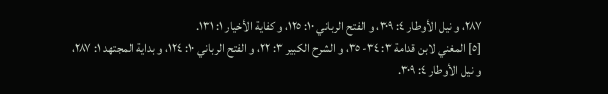٢٨٧، و نيل الأوطار ٤: ٣٠٩، و الفتح الرباني ١٠: ١٢٥، و كفاية الأخيار ١: ١٣١.
[٥] المغني لابن قدامة ٣: ٣٤- ٣٥، و الشرح الكبير ٣: ٢٢، و الفتح الرباني ١٠: ١٢٤، و بداية المجتهد ١: ٢٨٧، و نيل الأوطار ٤: ٣٠٩.